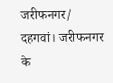जरीफनगर/ दहगवां। जरीफनगर के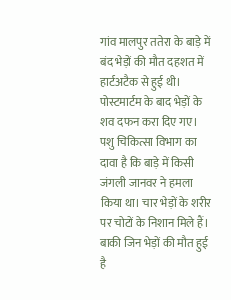गांव मालपुर ततेरा के बाड़े में बंद भेड़ों की मौत दहशत में हार्टअटैक से हुई थी। पोस्टमार्टम के बाद भेड़ों के शव दफन करा दिए गए। पशु चिकित्सा विभाग का दावा है कि बाड़े में किसी जंगली जानवर ने हमला किया था। चार भेड़ों के शरीर पर चोटों के निशान मिले हैं। बाकी जिन भेड़ों की मौत हुई है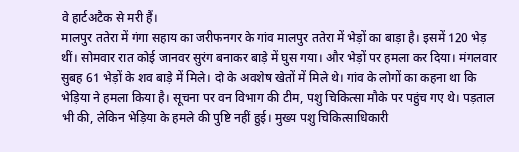वे हार्टअटैक से मरी हैं।
मालपुर ततेरा में गंगा सहाय का जरीफनगर के गांव मालपुर ततेरा में भेड़ों का बाड़ा है। इसमें 120 भेड़ थीं। सोमवार रात कोई जानवर सुरंग बनाकर बाड़े में घुस गया। और भेड़ों पर हमला कर दिया। मंगलवार सुबह 61 भेड़ों के शव बाड़े में मिले। दो के अवशेष खेतों में मिले थे। गांव के लोगों का कहना था कि भेड़िया ने हमला किया है। सूचना पर वन विभाग की टीम, पशु चिकित्सा मौके पर पहुंच गए थे। पड़ताल भी की, लेकिन भेड़िया के हमले की पुष्टि नहीं हुई। मुख्य पशु चिकित्साधिकारी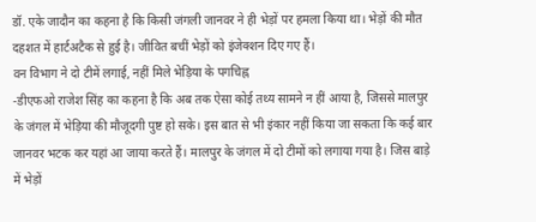डॉ. एके जादौन का कहना है कि किसी जंगली जानवर ने ही भेड़ों पर हमला किया था। भेड़ों की मौत दहशत में हार्टअटैक से हुई है। जीवित बचीं भेड़ों को इंजेक्शन दिए गए हैं।
वन विभाग ने दो टीमें लगाई, नहीं मिले भेड़िया के पगचिह्न
-डीएफओ राजेश सिंह का कहना है कि अब तक ऐसा कोई तथ्य सामने न हीं आया है, जिससे मालपुर के जंगल में भेड़िया की मौजूदगी पुष्ट हो सके। इस बात से भी इंकार नहीं किया जा सकता कि कई बार जानवर भटक कर यहां आ जाया करते हैं। मालपुर के जंगल में दो टीमों को लगाया गया है। जिस बाड़े में भेड़ों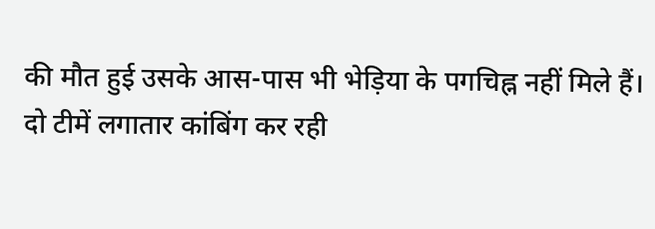की मौत हुई उसके आस-पास भी भेड़िया के पगचिह्न नहीं मिले हैं। दो टीमें लगातार कांबिंग कर रही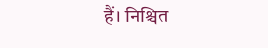हैं। निश्चित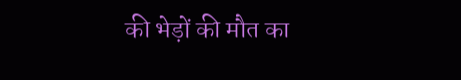की भेड़ों की मौत का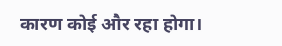कारण कोई और रहा होगा।